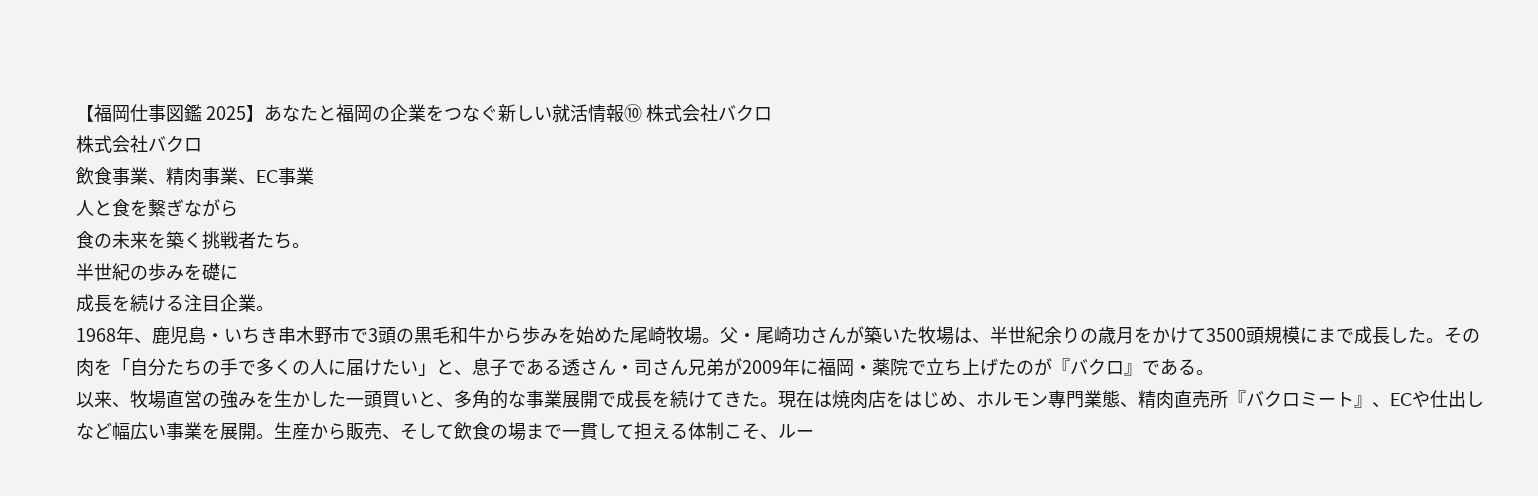【福岡仕事図鑑 2025】あなたと福岡の企業をつなぐ新しい就活情報⑩ 株式会社バクロ
株式会社バクロ
飲食事業、精肉事業、EC事業
人と食を繋ぎながら
食の未来を築く挑戦者たち。
半世紀の歩みを礎に
成長を続ける注目企業。
1968年、鹿児島・いちき串木野市で3頭の黒毛和牛から歩みを始めた尾崎牧場。父・尾崎功さんが築いた牧場は、半世紀余りの歳月をかけて3500頭規模にまで成長した。その肉を「自分たちの手で多くの人に届けたい」と、息子である透さん・司さん兄弟が2009年に福岡・薬院で立ち上げたのが『バクロ』である。
以来、牧場直営の強みを生かした一頭買いと、多角的な事業展開で成長を続けてきた。現在は焼肉店をはじめ、ホルモン專門業態、精肉直売所『バクロミート』、ECや仕出しなど幅広い事業を展開。生産から販売、そして飲食の場まで一貫して担える体制こそ、ルー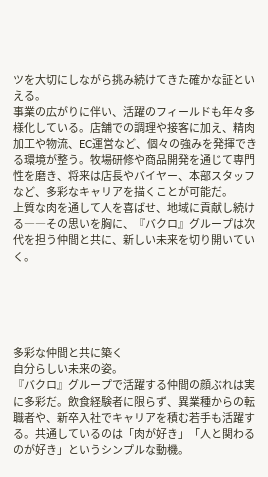ツを大切にしながら挑み続けてきた確かな証といえる。
事業の広がりに伴い、活躍のフィールドも年々多様化している。店舗での調理や接客に加え、精肉加工や物流、EC運営など、個々の強みを発揮できる環境が整う。牧場研修や商品開発を通じて専門性を磨き、将来は店長やバイヤー、本部スタッフなど、多彩なキャリアを描くことが可能だ。
上質な肉を通して人を喜ばせ、地域に貢献し続ける――その思いを胸に、『バクロ』グループは次代を担う仲間と共に、新しい未来を切り開いていく。





多彩な仲間と共に築く
自分らしい未来の姿。
『バクロ』グループで活躍する仲間の顔ぶれは実に多彩だ。飲食経験者に限らず、異業種からの転職者や、新卒入社でキャリアを積む若手も活躍する。共通しているのは「肉が好き」「人と関わるのが好き」というシンプルな動機。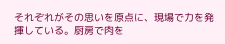それぞれがその思いを原点に、現場で力を発揮している。厨房で肉を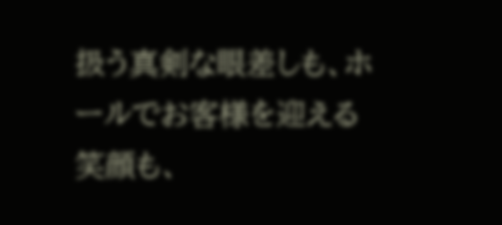扱う真剣な眼差しも、ホールでお客様を迎える笑顔も、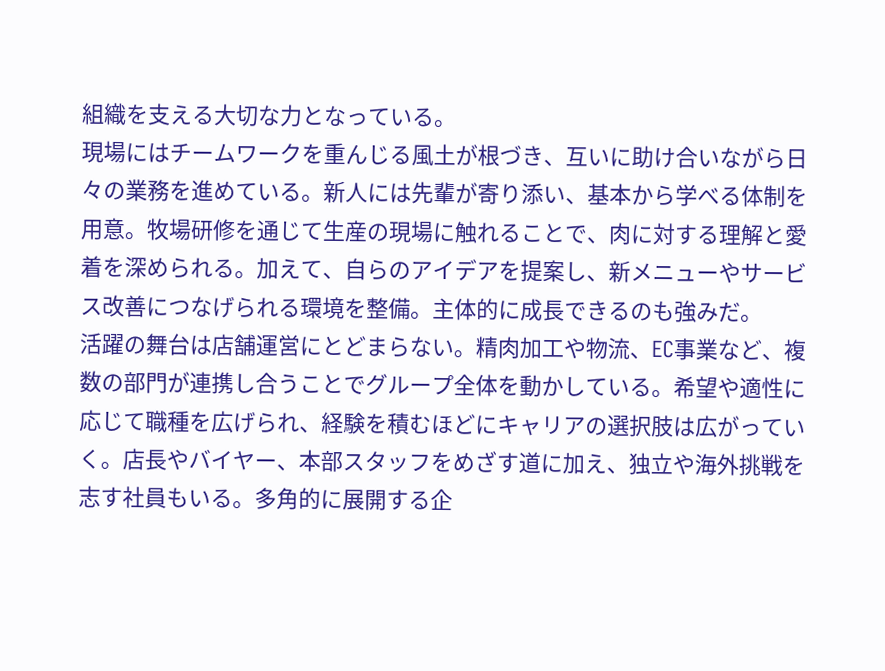組織を支える大切な力となっている。
現場にはチームワークを重んじる風土が根づき、互いに助け合いながら日々の業務を進めている。新人には先輩が寄り添い、基本から学べる体制を用意。牧場研修を通じて生産の現場に触れることで、肉に対する理解と愛着を深められる。加えて、自らのアイデアを提案し、新メニューやサービス改善につなげられる環境を整備。主体的に成長できるのも強みだ。
活躍の舞台は店舗運営にとどまらない。精肉加工や物流、EC事業など、複数の部門が連携し合うことでグループ全体を動かしている。希望や適性に応じて職種を広げられ、経験を積むほどにキャリアの選択肢は広がっていく。店長やバイヤー、本部スタッフをめざす道に加え、独立や海外挑戦を志す社員もいる。多角的に展開する企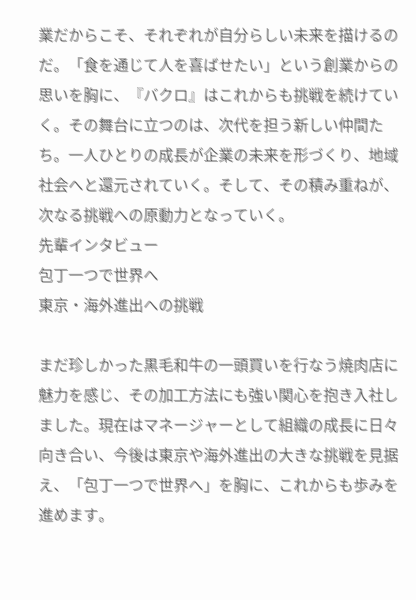業だからこそ、それぞれが自分らしい未来を描けるのだ。「食を通じて人を喜ばせたい」という創業からの思いを胸に、『バクロ』はこれからも挑戦を続けていく。その舞台に立つのは、次代を担う新しい仲間たち。一人ひとりの成長が企業の未来を形づくり、地域社会へと還元されていく。そして、その積み重ねが、次なる挑戦への原動力となっていく。
先輩インタビュー
包丁一つで世界へ
東京・海外進出への挑戦

まだ珍しかった黒毛和牛の一頭買いを行なう焼肉店に魅力を感じ、その加工方法にも強い関心を抱き入社しました。現在はマネージャーとして組織の成長に日々向き合い、今後は東京や海外進出の大きな挑戦を見据え、「包丁一つで世界へ」を胸に、これからも歩みを進めます。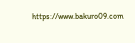https://www.bakuro09.com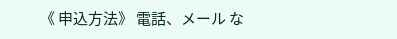《 申込方法》 電話、メール な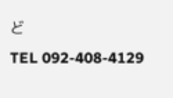ど
TEL 092-408-4129